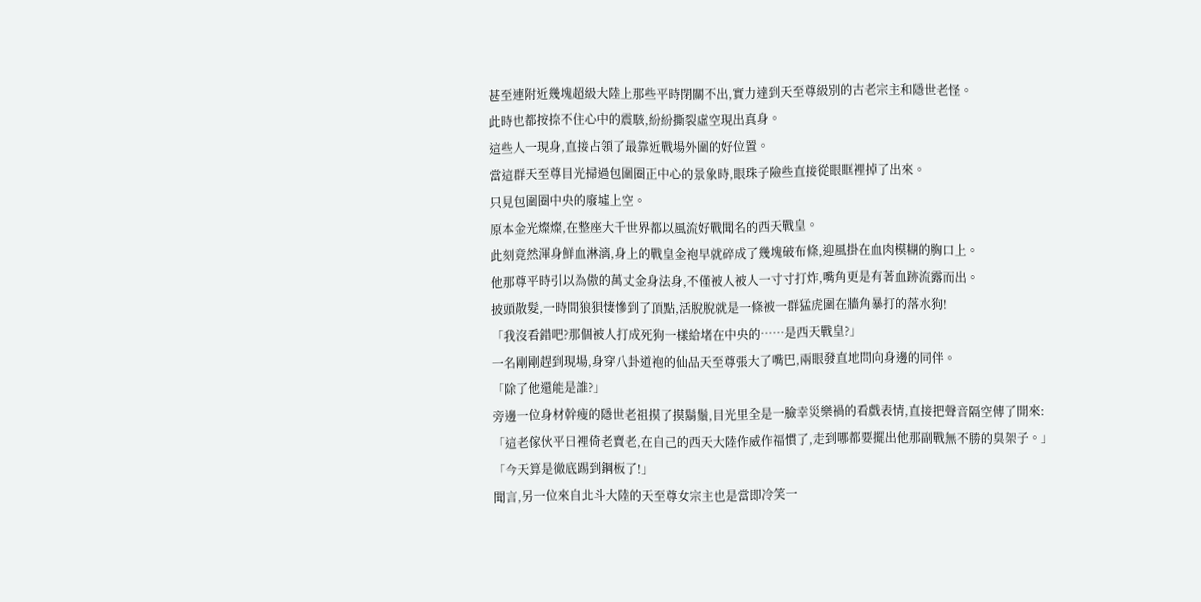甚至連附近幾塊超級大陸上那些平時閉關不出,實力達到天至尊級別的古老宗主和隱世老怪。
此時也都按捺不住心中的震駭,紛紛撕裂虛空現出真身。
這些人一現身,直接占領了最靠近戰場外圍的好位置。
當這群天至尊目光掃過包圍圈正中心的景象時,眼珠子險些直接從眼眶裡掉了出來。
只見包圍圈中央的廢墟上空。
原本金光燦燦,在整座大千世界都以風流好戰聞名的西天戰皇。
此刻竟然渾身鮮血淋漓,身上的戰皇金袍早就碎成了幾塊破布條,迎風掛在血肉模糊的胸口上。
他那尊平時引以為傲的萬丈金身法身,不僅被人被人一寸寸打炸,嘴角更是有著血跡流露而出。
披頭散髮,一時間狼狽悽慘到了頂點,活脫脫就是一條被一群猛虎圍在牆角暴打的落水狗!
「我沒看錯吧?那個被人打成死狗一樣給堵在中央的……是西天戰皇?」
一名剛剛趕到現場,身穿八卦道袍的仙品天至尊張大了嘴巴,兩眼發直地問向身邊的同伴。
「除了他還能是誰?」
旁邊一位身材幹瘦的隱世老祖摸了摸鬍鬚,目光里全是一臉幸災樂禍的看戲表情,直接把聲音隔空傳了開來:
「這老傢伙平日裡倚老賣老,在自己的西天大陸作威作福慣了,走到哪都要擺出他那副戰無不勝的臭架子。」
「今天算是徹底踢到鋼板了!」
聞言,另一位來自北斗大陸的天至尊女宗主也是當即冷笑一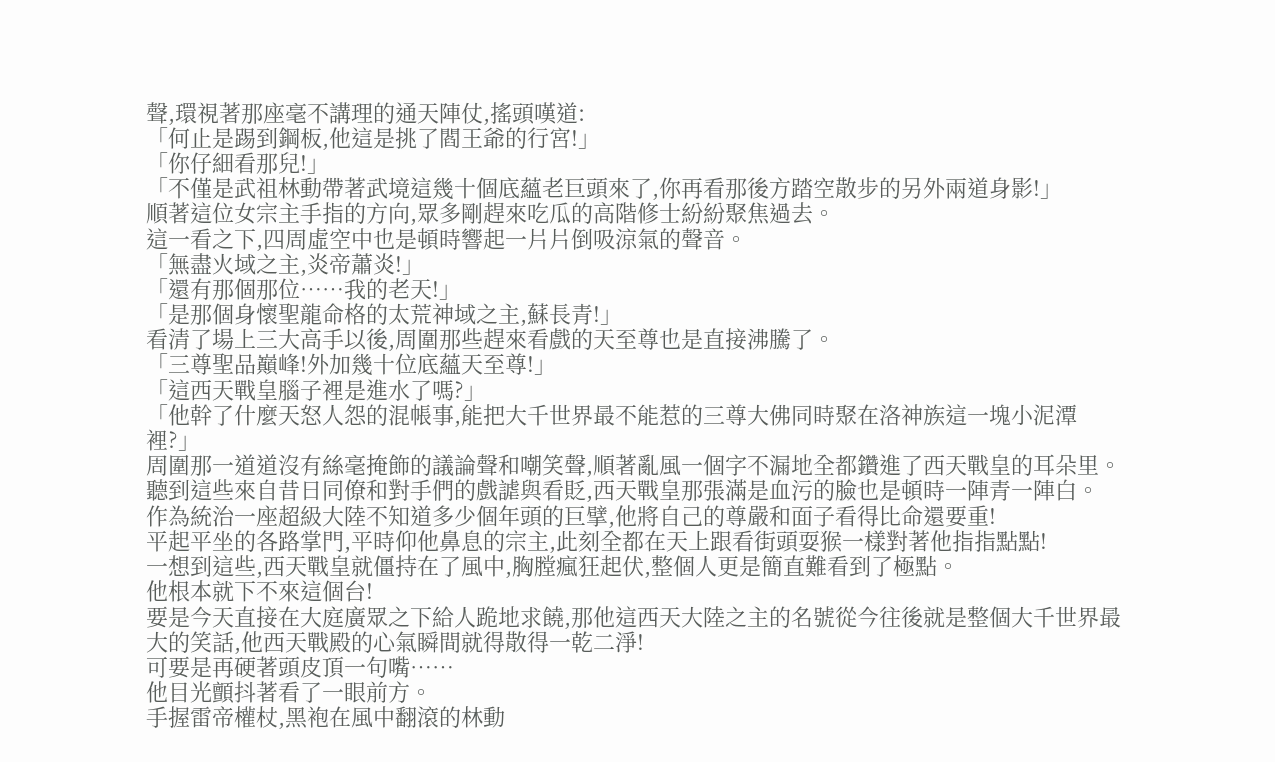聲,環視著那座毫不講理的通天陣仗,搖頭嘆道:
「何止是踢到鋼板,他這是挑了閻王爺的行宮!」
「你仔細看那兒!」
「不僅是武祖林動帶著武境這幾十個底蘊老巨頭來了,你再看那後方踏空散步的另外兩道身影!」
順著這位女宗主手指的方向,眾多剛趕來吃瓜的高階修士紛紛聚焦過去。
這一看之下,四周虛空中也是頓時響起一片片倒吸涼氣的聲音。
「無盡火域之主,炎帝蕭炎!」
「還有那個那位……我的老天!」
「是那個身懷聖龍命格的太荒神域之主,蘇長青!」
看清了場上三大高手以後,周圍那些趕來看戲的天至尊也是直接沸騰了。
「三尊聖品巔峰!外加幾十位底蘊天至尊!」
「這西天戰皇腦子裡是進水了嗎?」
「他幹了什麼天怒人怨的混帳事,能把大千世界最不能惹的三尊大佛同時聚在洛神族這一塊小泥潭裡?」
周圍那一道道沒有絲毫掩飾的議論聲和嘲笑聲,順著亂風一個字不漏地全都鑽進了西天戰皇的耳朵里。
聽到這些來自昔日同僚和對手們的戲謔與看貶,西天戰皇那張滿是血污的臉也是頓時一陣青一陣白。
作為統治一座超級大陸不知道多少個年頭的巨擘,他將自己的尊嚴和面子看得比命還要重!
平起平坐的各路掌門,平時仰他鼻息的宗主,此刻全都在天上跟看街頭耍猴一樣對著他指指點點!
一想到這些,西天戰皇就僵持在了風中,胸膛瘋狂起伏,整個人更是簡直難看到了極點。
他根本就下不來這個台!
要是今天直接在大庭廣眾之下給人跪地求饒,那他這西天大陸之主的名號從今往後就是整個大千世界最大的笑話,他西天戰殿的心氣瞬間就得散得一乾二淨!
可要是再硬著頭皮頂一句嘴……
他目光顫抖著看了一眼前方。
手握雷帝權杖,黑袍在風中翻滾的林動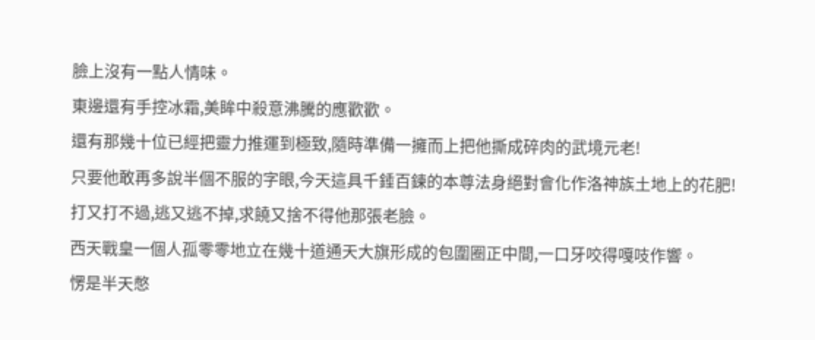臉上沒有一點人情味。
東邊還有手控冰霜,美眸中殺意沸騰的應歡歡。
還有那幾十位已經把靈力推運到極致,隨時準備一擁而上把他撕成碎肉的武境元老!
只要他敢再多說半個不服的字眼,今天這具千錘百鍊的本尊法身絕對會化作洛神族土地上的花肥!
打又打不過,逃又逃不掉,求饒又捨不得他那張老臉。
西天戰皇一個人孤零零地立在幾十道通天大旗形成的包圍圈正中間,一口牙咬得嘎吱作響。
愣是半天憋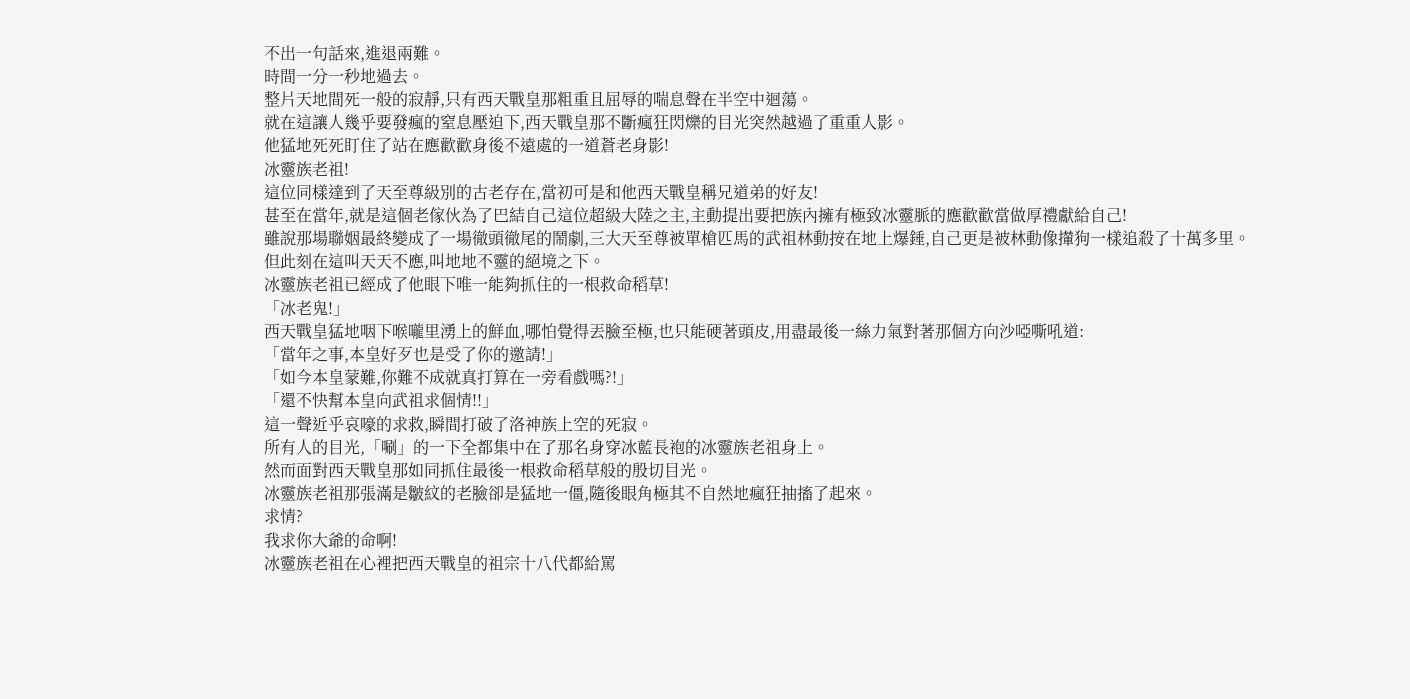不出一句話來,進退兩難。
時間一分一秒地過去。
整片天地間死一般的寂靜,只有西天戰皇那粗重且屈辱的喘息聲在半空中迴蕩。
就在這讓人幾乎要發瘋的窒息壓迫下,西天戰皇那不斷瘋狂閃爍的目光突然越過了重重人影。
他猛地死死盯住了站在應歡歡身後不遠處的一道蒼老身影!
冰靈族老祖!
這位同樣達到了天至尊級別的古老存在,當初可是和他西天戰皇稱兄道弟的好友!
甚至在當年,就是這個老傢伙為了巴結自己這位超級大陸之主,主動提出要把族內擁有極致冰靈脈的應歡歡當做厚禮獻給自己!
雖說那場聯姻最終變成了一場徹頭徹尾的鬧劇,三大天至尊被單槍匹馬的武祖林動按在地上爆錘,自己更是被林動像攆狗一樣追殺了十萬多里。
但此刻在這叫天天不應,叫地地不靈的絕境之下。
冰靈族老祖已經成了他眼下唯一能夠抓住的一根救命稻草!
「冰老鬼!」
西天戰皇猛地咽下喉嚨里湧上的鮮血,哪怕覺得丟臉至極,也只能硬著頭皮,用盡最後一絲力氣對著那個方向沙啞嘶吼道:
「當年之事,本皇好歹也是受了你的邀請!」
「如今本皇蒙難,你難不成就真打算在一旁看戲嗎?!」
「還不快幫本皇向武祖求個情!!」
這一聲近乎哀嚎的求救,瞬間打破了洛神族上空的死寂。
所有人的目光,「唰」的一下全都集中在了那名身穿冰藍長袍的冰靈族老祖身上。
然而面對西天戰皇那如同抓住最後一根救命稻草般的殷切目光。
冰靈族老祖那張滿是皺紋的老臉卻是猛地一僵,隨後眼角極其不自然地瘋狂抽搐了起來。
求情?
我求你大爺的命啊!
冰靈族老祖在心裡把西天戰皇的祖宗十八代都給罵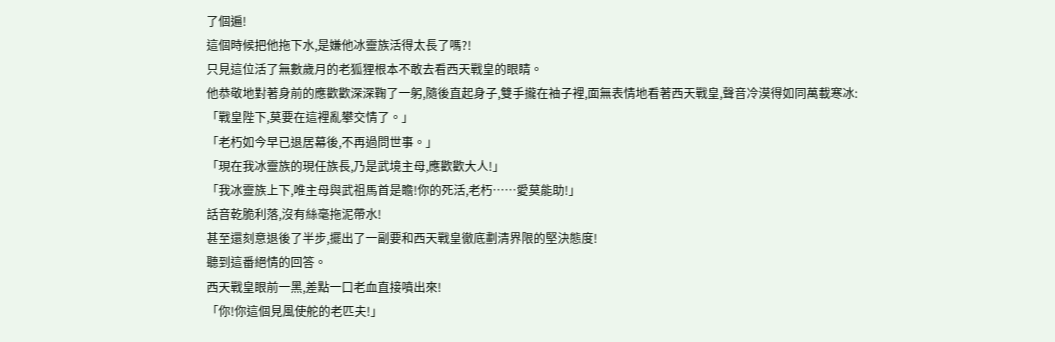了個遍!
這個時候把他拖下水,是嫌他冰靈族活得太長了嗎?!
只見這位活了無數歲月的老狐狸根本不敢去看西天戰皇的眼睛。
他恭敬地對著身前的應歡歡深深鞠了一躬,隨後直起身子,雙手攏在袖子裡,面無表情地看著西天戰皇,聲音冷漠得如同萬載寒冰:
「戰皇陛下,莫要在這裡亂攀交情了。」
「老朽如今早已退居幕後,不再過問世事。」
「現在我冰靈族的現任族長,乃是武境主母,應歡歡大人!」
「我冰靈族上下,唯主母與武祖馬首是瞻!你的死活,老朽……愛莫能助!」
話音乾脆利落,沒有絲毫拖泥帶水!
甚至還刻意退後了半步,擺出了一副要和西天戰皇徹底劃清界限的堅決態度!
聽到這番絕情的回答。
西天戰皇眼前一黑,差點一口老血直接噴出來!
「你!你這個見風使舵的老匹夫!」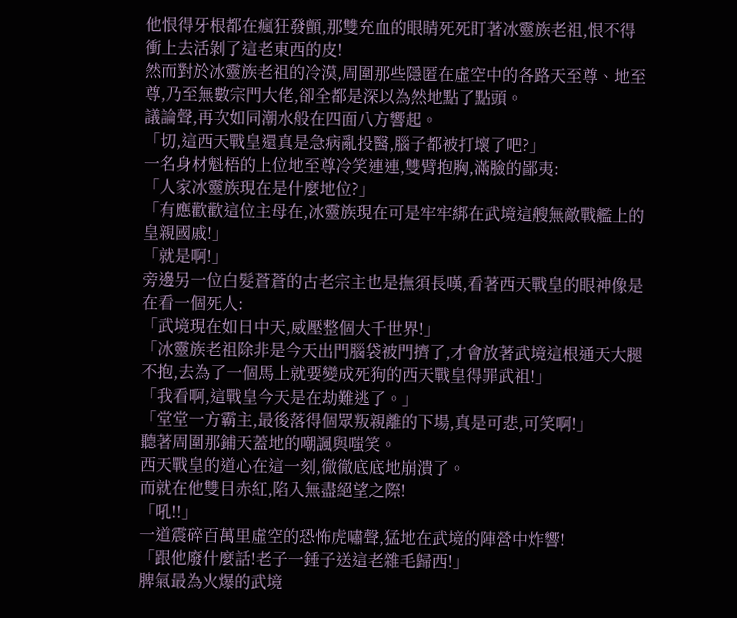他恨得牙根都在瘋狂發顫,那雙充血的眼睛死死盯著冰靈族老祖,恨不得衝上去活剝了這老東西的皮!
然而對於冰靈族老祖的冷漠,周圍那些隱匿在虛空中的各路天至尊、地至尊,乃至無數宗門大佬,卻全都是深以為然地點了點頭。
議論聲,再次如同潮水般在四面八方響起。
「切,這西天戰皇還真是急病亂投醫,腦子都被打壞了吧?」
一名身材魁梧的上位地至尊冷笑連連,雙臂抱胸,滿臉的鄙夷:
「人家冰靈族現在是什麼地位?」
「有應歡歡這位主母在,冰靈族現在可是牢牢綁在武境這艘無敵戰艦上的皇親國戚!」
「就是啊!」
旁邊另一位白髮蒼蒼的古老宗主也是撫須長嘆,看著西天戰皇的眼神像是在看一個死人:
「武境現在如日中天,威壓整個大千世界!」
「冰靈族老祖除非是今天出門腦袋被門擠了,才會放著武境這根通天大腿不抱,去為了一個馬上就要變成死狗的西天戰皇得罪武祖!」
「我看啊,這戰皇今天是在劫難逃了。」
「堂堂一方霸主,最後落得個眾叛親離的下場,真是可悲,可笑啊!」
聽著周圍那鋪天蓋地的嘲諷與嗤笑。
西天戰皇的道心在這一刻,徹徹底底地崩潰了。
而就在他雙目赤紅,陷入無盡絕望之際!
「吼!!」
一道震碎百萬里虛空的恐怖虎嘯聲,猛地在武境的陣營中炸響!
「跟他廢什麼話!老子一錘子送這老雜毛歸西!」
脾氣最為火爆的武境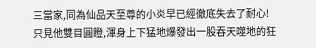三當家,同為仙品天至尊的小炎早已經徹底失去了耐心!
只見他雙目圓瞪,渾身上下猛地爆發出一股吞天噬地的狂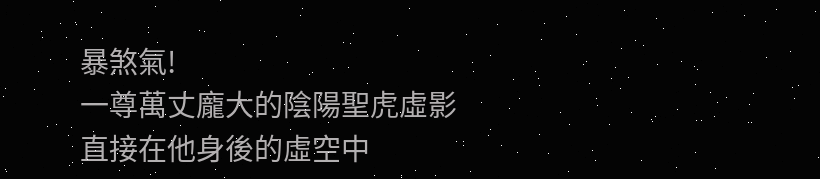暴煞氣!
一尊萬丈龐大的陰陽聖虎虛影直接在他身後的虛空中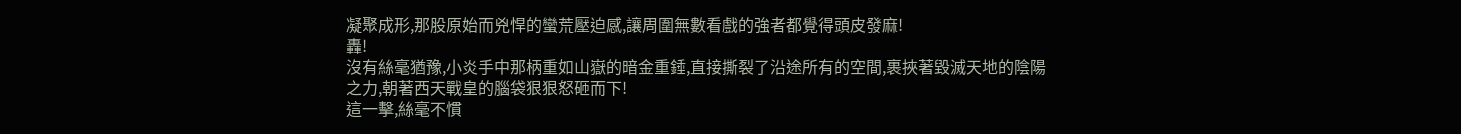凝聚成形,那股原始而兇悍的蠻荒壓迫感,讓周圍無數看戲的強者都覺得頭皮發麻!
轟!
沒有絲毫猶豫,小炎手中那柄重如山嶽的暗金重錘,直接撕裂了沿途所有的空間,裹挾著毀滅天地的陰陽之力,朝著西天戰皇的腦袋狠狠怒砸而下!
這一擊,絲毫不慣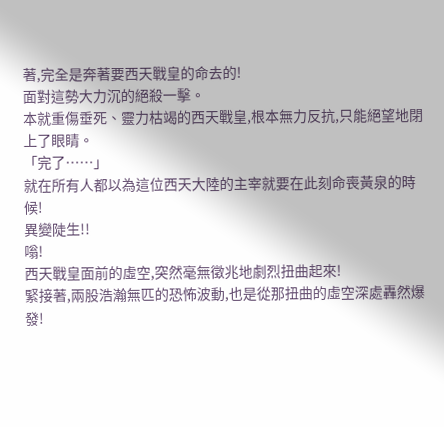著,完全是奔著要西天戰皇的命去的!
面對這勢大力沉的絕殺一擊。
本就重傷垂死、靈力枯竭的西天戰皇,根本無力反抗,只能絕望地閉上了眼睛。
「完了……」
就在所有人都以為這位西天大陸的主宰就要在此刻命喪黃泉的時候!
異變陡生!!
嗡!
西天戰皇面前的虛空,突然毫無徵兆地劇烈扭曲起來!
緊接著,兩股浩瀚無匹的恐怖波動,也是從那扭曲的虛空深處轟然爆發!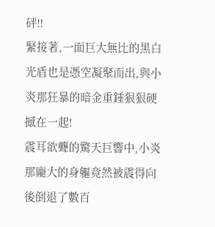砰!!
緊接著,一面巨大無比的黑白光盾也是憑空凝聚而出,與小炎那狂暴的暗金重錘狠狠硬撼在一起!
震耳欲聾的驚天巨響中,小炎那龐大的身軀竟然被震得向後倒退了數百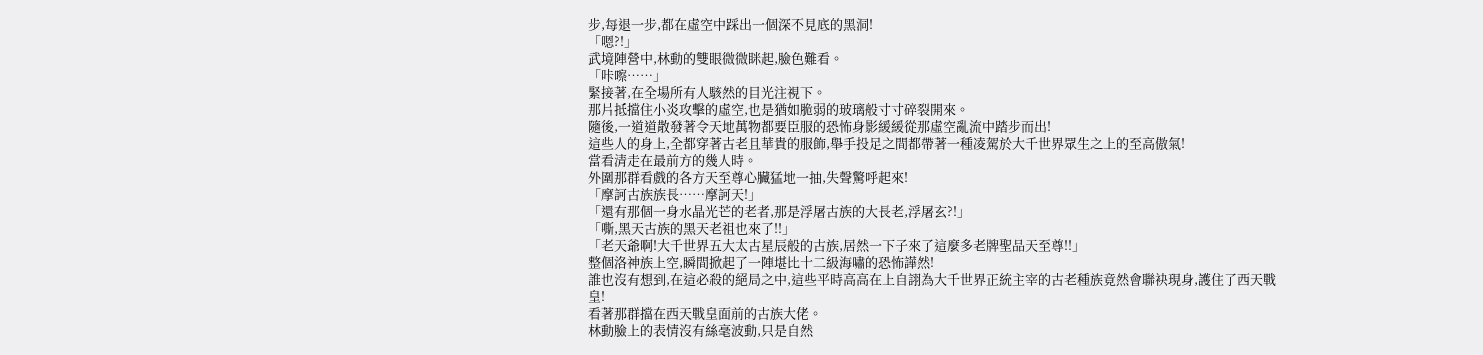步,每退一步,都在虛空中踩出一個深不見底的黑洞!
「嗯?!」
武境陣營中,林動的雙眼微微眯起,臉色難看。
「咔嚓……」
緊接著,在全場所有人駭然的目光注視下。
那片抵擋住小炎攻擊的虛空,也是猶如脆弱的玻璃般寸寸碎裂開來。
隨後,一道道散發著令天地萬物都要臣服的恐怖身影緩緩從那虛空亂流中踏步而出!
這些人的身上,全都穿著古老且華貴的服飾,舉手投足之間都帶著一種凌駕於大千世界眾生之上的至高傲氣!
當看清走在最前方的幾人時。
外圍那群看戲的各方天至尊心臟猛地一抽,失聲驚呼起來!
「摩訶古族族長……摩訶天!」
「還有那個一身水晶光芒的老者,那是浮屠古族的大長老,浮屠玄?!」
「嘶,黑天古族的黑天老祖也來了!!」
「老天爺啊!大千世界五大太古星辰般的古族,居然一下子來了這麼多老牌聖品天至尊!!」
整個洛神族上空,瞬間掀起了一陣堪比十二級海嘯的恐怖譁然!
誰也沒有想到,在這必殺的絕局之中,這些平時高高在上自詡為大千世界正統主宰的古老種族竟然會聯袂現身,護住了西天戰皇!
看著那群擋在西天戰皇面前的古族大佬。
林動臉上的表情沒有絲毫波動,只是自然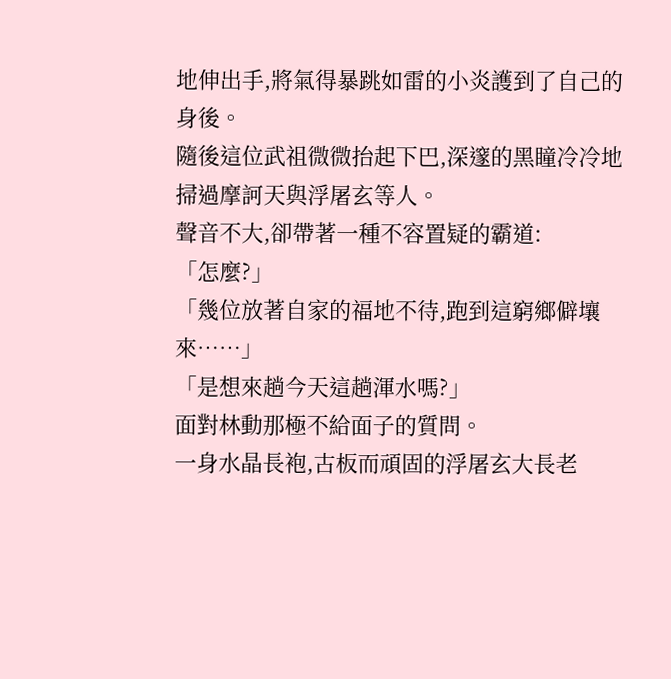地伸出手,將氣得暴跳如雷的小炎護到了自己的身後。
隨後這位武祖微微抬起下巴,深邃的黑瞳冷冷地掃過摩訶天與浮屠玄等人。
聲音不大,卻帶著一種不容置疑的霸道:
「怎麼?」
「幾位放著自家的福地不待,跑到這窮鄉僻壤來……」
「是想來趟今天這趟渾水嗎?」
面對林動那極不給面子的質問。
一身水晶長袍,古板而頑固的浮屠玄大長老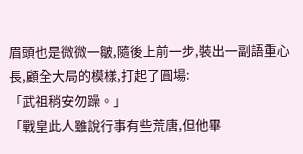眉頭也是微微一皺,隨後上前一步,裝出一副語重心長,顧全大局的模樣,打起了圓場:
「武祖稍安勿躁。」
「戰皇此人雖說行事有些荒唐,但他畢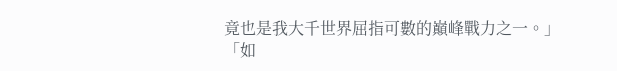竟也是我大千世界屈指可數的巔峰戰力之一。」
「如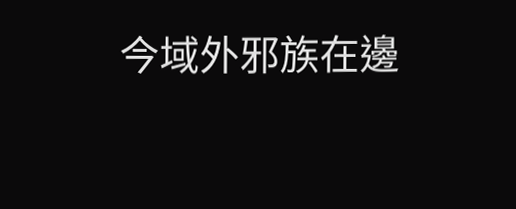今域外邪族在邊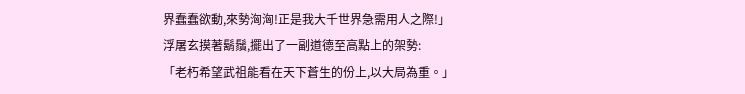界蠢蠢欲動,來勢洶洶!正是我大千世界急需用人之際!」
浮屠玄摸著鬍鬚,擺出了一副道德至高點上的架勢:
「老朽希望武祖能看在天下蒼生的份上,以大局為重。」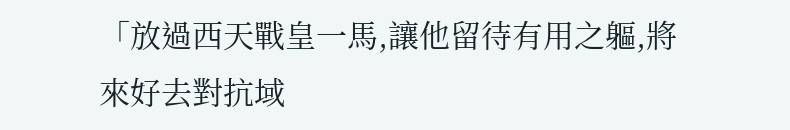「放過西天戰皇一馬,讓他留待有用之軀,將來好去對抗域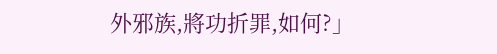外邪族,將功折罪,如何?」